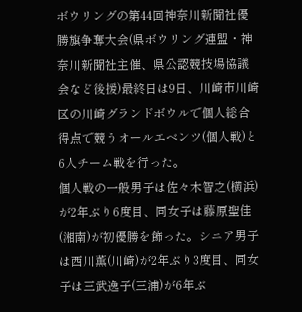ボウリングの第44回神奈川新聞社優勝旗争奪大会(県ボウリング連盟・神奈川新聞社主催、県公認競技場協議会など後援)最終日は9日、川崎市川崎区の川崎グランドボウルで個人総合得点で競うオールエベンツ(個人戦)と6人チーム戦を行った。
個人戦の一般男子は佐々木智之(横浜)が2年ぶり6度目、同女子は藤原聖佳(湘南)が初優勝を飾った。シニア男子は西川薫(川崎)が2年ぶり3度目、同女子は三武逸子(三浦)が6年ぶ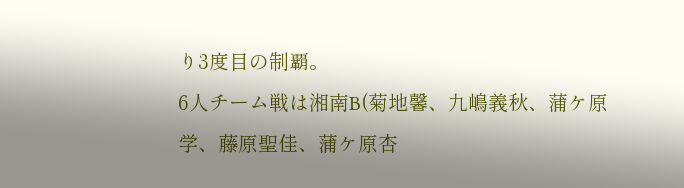り3度目の制覇。
6人チーム戦は湘南B(菊地馨、九嶋義秋、蒲ケ原学、藤原聖佳、蒲ケ原杏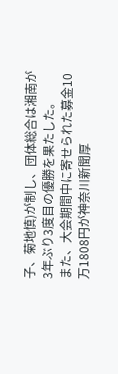子、菊地慎)が制し、団体総合は湘南が3年ぶり3度目の優勝を果たした。
また、大会期間中に寄せられた募金10万1808円が神奈川新聞厚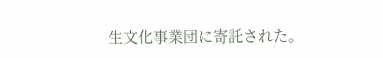生文化事業団に寄託された。